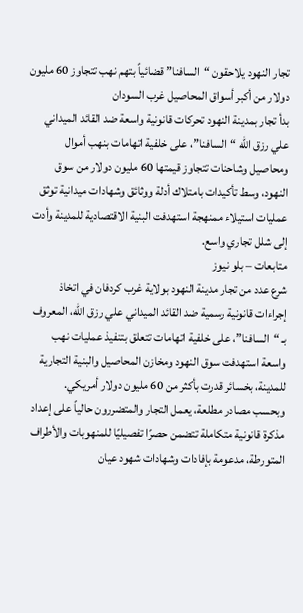تجار النهود يلاحقون “السافنا” قضائياً بتهم نهب تتجاوز 60 مليون دولار من أكبر أسواق المحاصيل غرب السودان
بدأ تجار بمدينة النهود تحركات قانونية واسعة ضد القائد الميداني علي رزق الله “السافنا”، على خلفية اتهامات بنهب أموال ومحاصيل وشاحنات تتجاوز قيمتها 60 مليون دولار من سوق النهود، وسط تأكيدات بامتلاك أدلة ووثائق وشهادات ميدانية توثق عمليات استيلاء ممنهجة استهدفت البنية الاقتصادية للمدينة وأدت إلى شلل تجاري واسع.
متابعات – بلو نيوز
شرع عدد من تجار مدينة النهود بولاية غرب كردفان في اتخاذ إجراءات قانونية رسمية ضد القائد الميداني علي رزق الله، المعروف بـ “السافنا”، على خلفية اتهامات تتعلق بتنفيذ عمليات نهب واسعة استهدفت سوق النهود ومخازن المحاصيل والبنية التجارية للمدينة، بخسائر قدرت بأكثر من 60 مليون دولار أمريكي.
وبحسب مصادر مطلعة، يعمل التجار والمتضررون حالياً على إعداد مذكرة قانونية متكاملة تتضمن حصرًا تفصيليًا للمنهوبات والأطراف المتورطة، مدعومة بإفادات وشهادات شهود عيان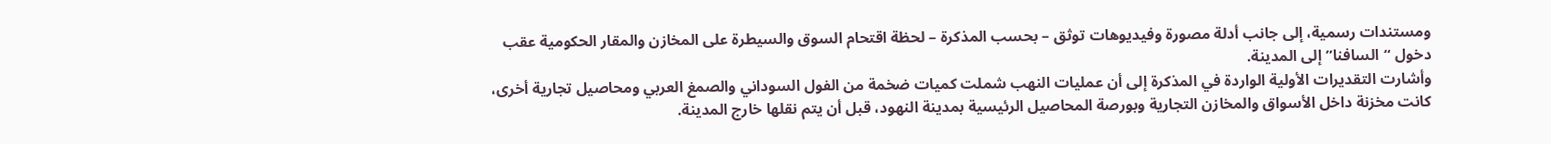ومستندات رسمية، إلى جانب أدلة مصورة وفيديوهات توثق – بحسب المذكرة – لحظة اقتحام السوق والسيطرة على المخازن والمقار الحكومية عقب دخول “السافنا” إلى المدينة.
وأشارت التقديرات الأولية الواردة في المذكرة إلى أن عمليات النهب شملت كميات ضخمة من الفول السوداني والصمغ العربي ومحاصيل تجارية أخرى، كانت مخزنة داخل الأسواق والمخازن التجارية وبورصة المحاصيل الرئيسية بمدينة النهود، قبل أن يتم نقلها خارج المدينة.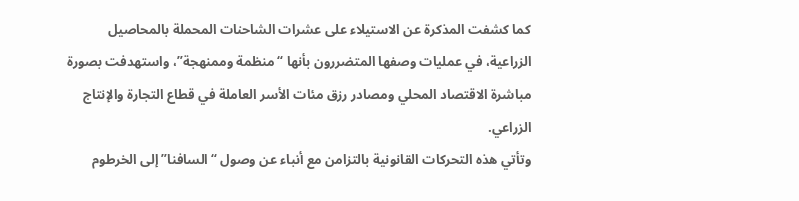كما كشفت المذكرة عن الاستيلاء على عشرات الشاحنات المحملة بالمحاصيل الزراعية، في عمليات وصفها المتضررون بأنها “منظمة وممنهجة”، واستهدفت بصورة مباشرة الاقتصاد المحلي ومصادر رزق مئات الأسر العاملة في قطاع التجارة والإنتاج الزراعي.
وتأتي هذه التحركات القانونية بالتزامن مع أنباء عن وصول “السافنا” إلى الخرطوم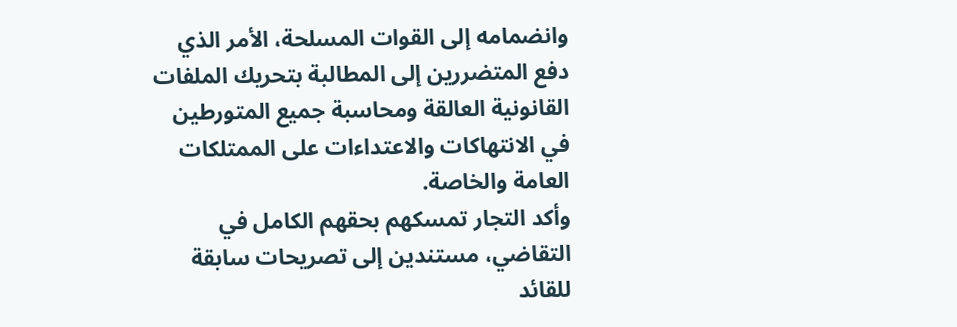وانضمامه إلى القوات المسلحة، الأمر الذي دفع المتضررين إلى المطالبة بتحريك الملفات القانونية العالقة ومحاسبة جميع المتورطين في الانتهاكات والاعتداءات على الممتلكات العامة والخاصة.
وأكد التجار تمسكهم بحقهم الكامل في التقاضي، مستندين إلى تصريحات سابقة للقائد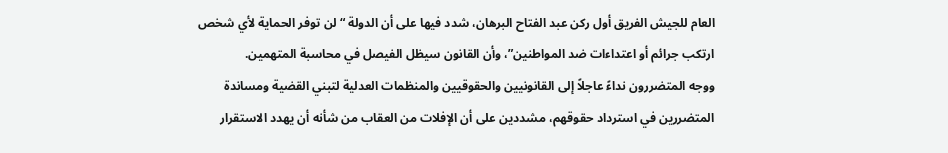العام للجيش الفريق أول ركن عبد الفتاح البرهان، شدد فيها على أن الدولة “لن توفر الحماية لأي شخص ارتكب جرائم أو اعتداءات ضد المواطنين”، وأن القانون سيظل الفيصل في محاسبة المتهمين.
ووجه المتضررون نداءً عاجلاً إلى القانونيين والحقوقيين والمنظمات العدلية لتبني القضية ومساندة المتضررين في استرداد حقوقهم، مشددين على أن الإفلات من العقاب من شأنه أن يهدد الاستقرار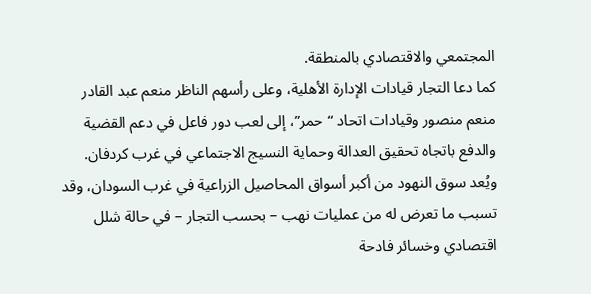المجتمعي والاقتصادي بالمنطقة.
كما دعا التجار قيادات الإدارة الأهلية، وعلى رأسهم الناظر منعم عبد القادر منعم منصور وقيادات اتحاد “حمر”، إلى لعب دور فاعل في دعم القضية والدفع باتجاه تحقيق العدالة وحماية النسيج الاجتماعي في غرب كردفان.
ويُعد سوق النهود من أكبر أسواق المحاصيل الزراعية في غرب السودان، وقد تسبب ما تعرض له من عمليات نهب – بحسب التجار – في حالة شلل اقتصادي وخسائر فادحة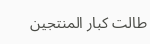طالت كبار المنتجين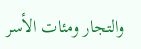والتجار ومئات الأسر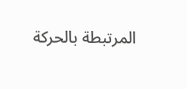المرتبطة بالحركة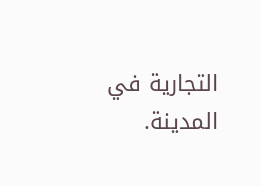التجارية في المدينة.